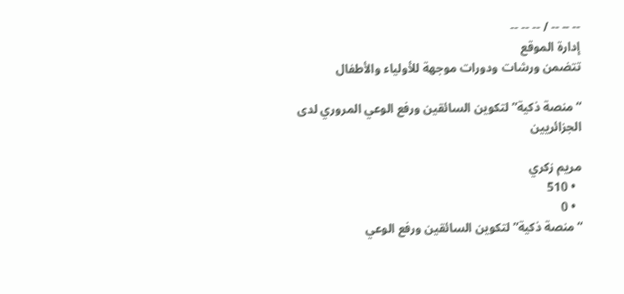-- -- -- / -- -- --
إدارة الموقع
تتضمن ورشات ودورات موجهة للأولياء والأطفال

“منصة ذكية” لتكوين السائقين ورفع الوعي المروري لدى الجزائريين

مريم زكري
  • 510
  • 0
“منصة ذكية” لتكوين السائقين ورفع الوعي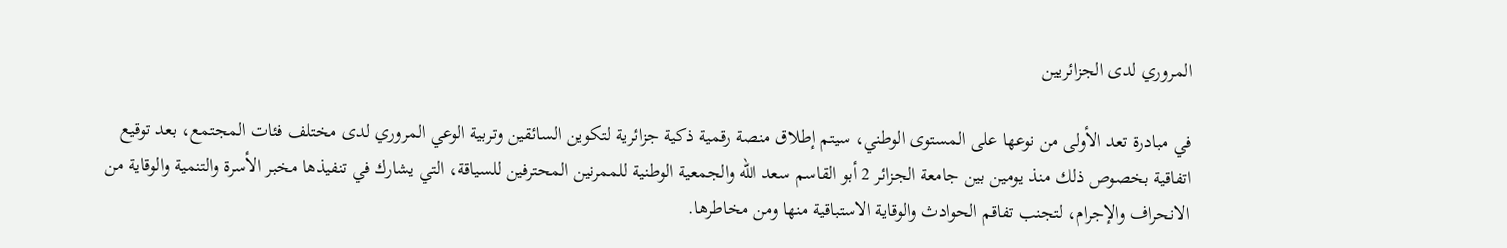المروري لدى الجزائريين

في مبادرة تعد الأولى من نوعها على المستوى الوطني، سيتم إطلاق منصة رقمية ذكية جزائرية لتكوين السائقين وتربية الوعي المروري لدى مختلف فئات المجتمع، بعد توقيع اتفاقية بخصوص ذلك منذ يومين بين جامعة الجزائر 2 أبو القاسم سعد الله والجمعية الوطنية للممرنين المحترفين للسياقة، التي يشارك في تنفيذها مخبر الأسرة والتنمية والوقاية من الانحراف والإجرام، لتجنب تفاقم الحوادث والوقاية الاستباقية منها ومن مخاطرها.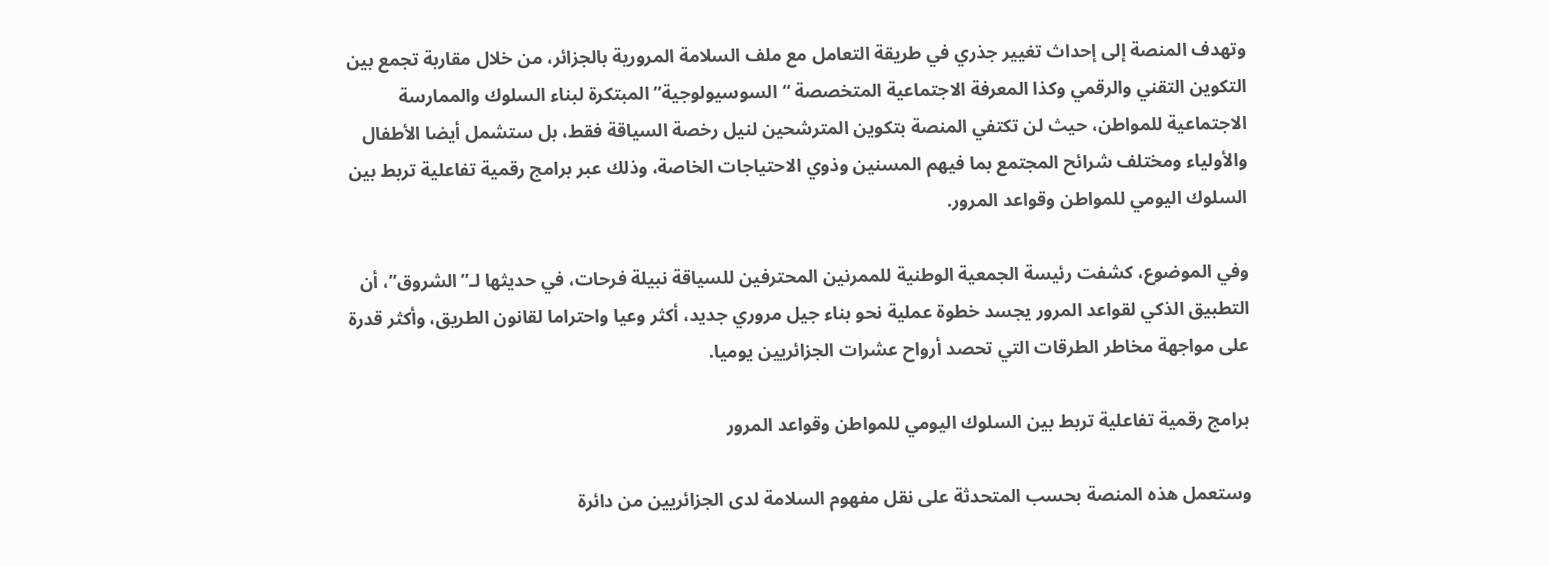وتهدف المنصة إلى إحداث تغيير جذري في طريقة التعامل مع ملف السلامة المرورية بالجزائر، من خلال مقاربة تجمع بين التكوين التقني والرقمي وكذا المعرفة الاجتماعية المتخصصة “السوسيولوجية” المبتكرة لبناء السلوك والممارسة الاجتماعية للمواطن، حيث لن تكتفي المنصة بتكوين المترشحين لنيل رخصة السياقة فقط، بل ستشمل أيضا الأطفال والأولياء ومختلف شرائح المجتمع بما فيهم المسنين وذوي الاحتياجات الخاصة، وذلك عبر برامج رقمية تفاعلية تربط بين السلوك اليومي للمواطن وقواعد المرور.

وفي الموضوع، كشفت رئيسة الجمعية الوطنية للممرنين المحترفين للسياقة نبيلة فرحات، في حديثها لـ”الشروق”، أن التطبيق الذكي لقواعد المرور يجسد خطوة عملية نحو بناء جيل مروري جديد، أكثر وعيا واحتراما لقانون الطريق، وأكثر قدرة على مواجهة مخاطر الطرقات التي تحصد أرواح عشرات الجزائريين يوميا.

برامج رقمية تفاعلية تربط بين السلوك اليومي للمواطن وقواعد المرور

وستعمل هذه المنصة بحسب المتحدثة على نقل مفهوم السلامة لدى الجزائريين من دائرة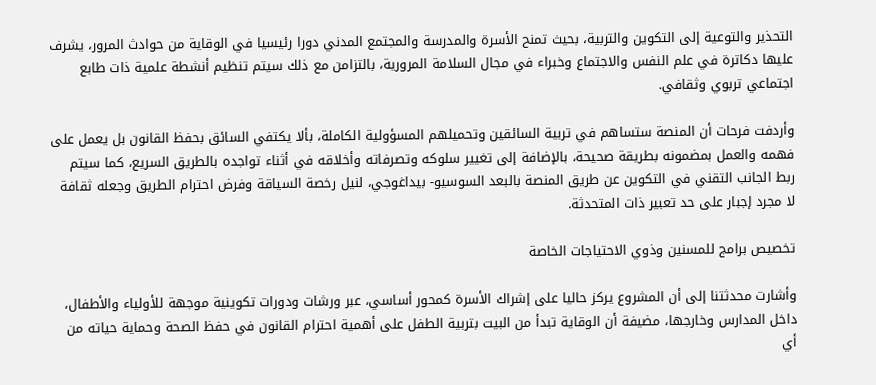التحذير والتوعية إلى التكوين والتربية، بحيث تمنح الأسرة والمدرسة والمجتمع المدني دورا رئيسيا في الوقاية من حوادث المرور، يشرف عليها دكاترة في علم النفس والاجتماع وخبراء في مجال السلامة المرورية، بالتزامن مع ذلك سيتم تنظيم أنشطة علمية ذات طابع اجتماعي تربوي وثقافي.

وأردفت فرحات أن المنصة ستساهم في تربية السائقين وتحميلهم المسؤولية الكاملة، بألا يكتفي السائق بحفظ القانون بل يعمل على فهمه والعمل بمضمونه بطريقة صحيحة، بالإضافة إلى تغيير سلوكه وتصرفاته وأخلاقه في أثناء تواجده بالطريق السريع، كما سيتم ربط الجانب التقني في التكوين عن طريق المنصة بالبعد السوسيو- بيداغوجي، لنيل رخصة السياقة وفرض احترام الطريق وجعله ثقافة لا مجرد إجبار على حد تعبير ذات المتحدثة.

تخصيص برامج للمسنين وذوي الاحتياجات الخاصة

وأشارت محدثتنا إلى أن المشروع يركز حاليا على إشراك الأسرة كمحور أساسي، عبر ورشات ودورات تكوينية موجهة للأولياء والأطفال، داخل المدارس وخارجها، مضيفة أن الوقاية تبدأ من البيت بتربية الطفل على أهمية احترام القانون في حفظ الصحة وحماية حياته من أي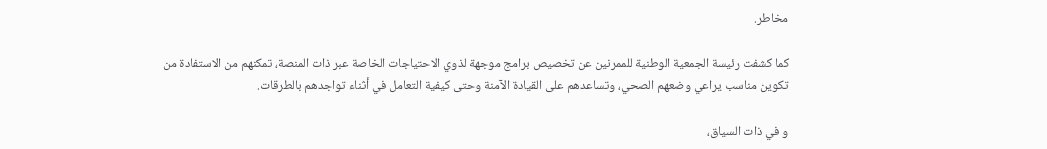مخاطر.

كما كشفت رئيسة الجمعية الوطنية للممرنين عن تخصيص برامج موجهة لذوي الاحتياجات الخاصة عبر ذات المنصة، تمكنهم من الاستفادة من تكوين مناسب يراعي وضعهم الصحي، وتساعدهم على القيادة الآمنة وحتى كيفية التعامل في أثناء تواجدهم بالطرقات.

و في ذات السياق،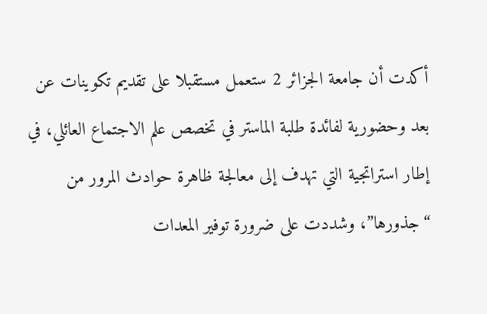أكدت أن جامعة الجزائر 2 ستعمل مستقبلا على تقديم تكوينات عن بعد وحضورية لفائدة طلبة الماستر في تخصص علم الاجتماع العائلي، في إطار استراتجية التي تهدف إلى معالجة ظاهرة حوادث المرور من “جذورها”، وشددت على ضرورة توفير المعدات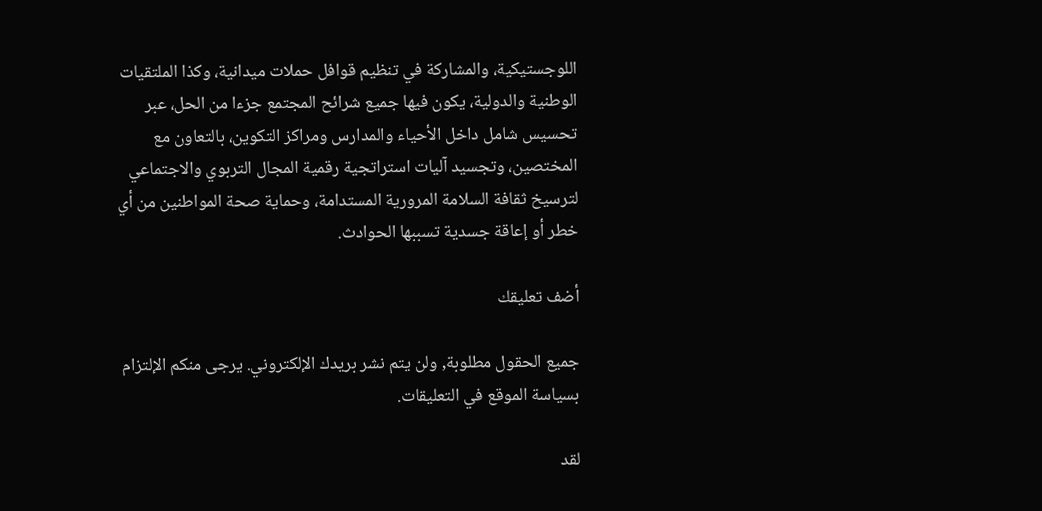اللوجستيكية، والمشاركة في تنظيم قوافل حملات ميدانية، وكذا الملتقيات الوطنية والدولية، يكون فيها جميع شرائح المجتمع جزءا من الحل، عبر تحسيس شامل داخل الأحياء والمدارس ومراكز التكوين، بالتعاون مع المختصين، وتجسيد آليات استراتجية رقمية المجال التربوي والاجتماعي لترسيخ ثقافة السلامة المرورية المستدامة، وحماية صحة المواطنين من أي خطر أو إعاقة جسدية تسببها الحوادث.

أضف تعليقك

جميع الحقول مطلوبة, ولن يتم نشر بريدك الإلكتروني. يرجى منكم الإلتزام بسياسة الموقع في التعليقات.

لقد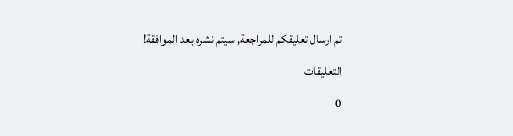تم ارسال تعليقكم للمراجعة, سيتم نشره بعد الموافقة!
التعليقات
0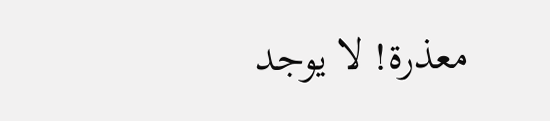معذرة! لا يوجد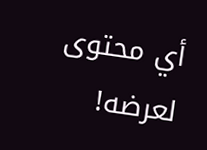أي محتوى لعرضه!